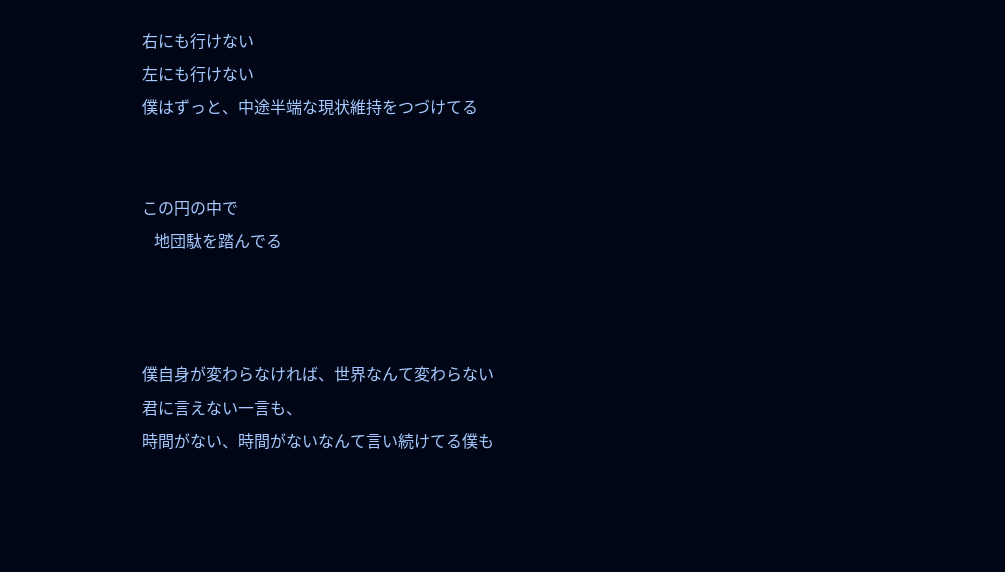右にも行けない
左にも行けない
僕はずっと、中途半端な現状維持をつづけてる


この円の中で
   地団駄を踏んでる



僕自身が変わらなければ、世界なんて変わらない
君に言えない一言も、
時間がない、時間がないなんて言い続けてる僕も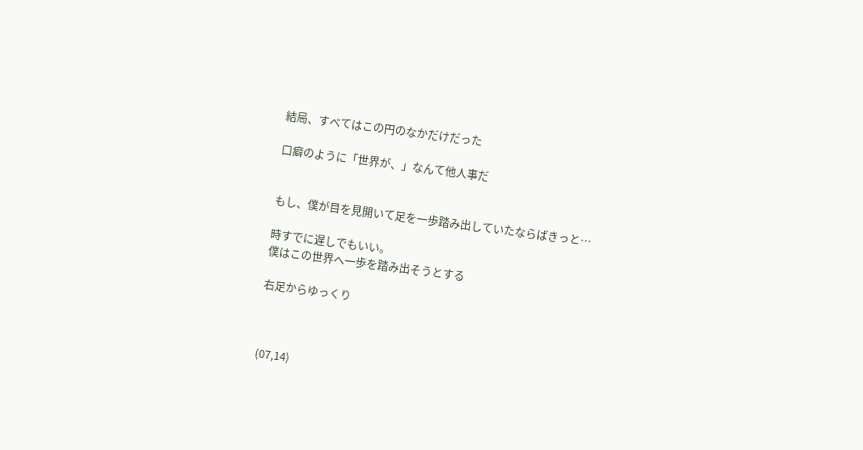結局、すべてはこの円のなかだけだった

口癖のように「世界が、」なんて他人事だ


もし、僕が目を見開いて足を一歩踏み出していたならばきっと…

時すでに遅しでもいい。
僕はこの世界へ一歩を踏み出そうとする

右足からゆっくり



(07,14)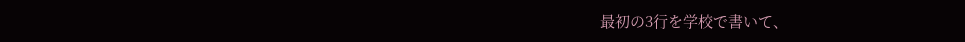最初の3行を学校で書いて、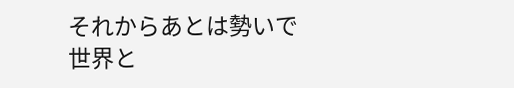それからあとは勢いで
世界と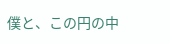僕と、この円の中